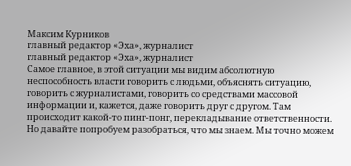Максим Курников
главный редактор «Эха», журналист
главный редактор «Эха», журналист
Самое главное, в этой ситуации мы видим абсолютную неспособность власти говорить с людьми, объяснять ситуацию, говорить с журналистами, говорить со средствами массовой информации и, кажется, даже говорить друг с другом. Там происходит какой-то пинг-понг, перекладывание ответственности. Но давайте попробуем разобраться, что мы знаем. Мы точно можем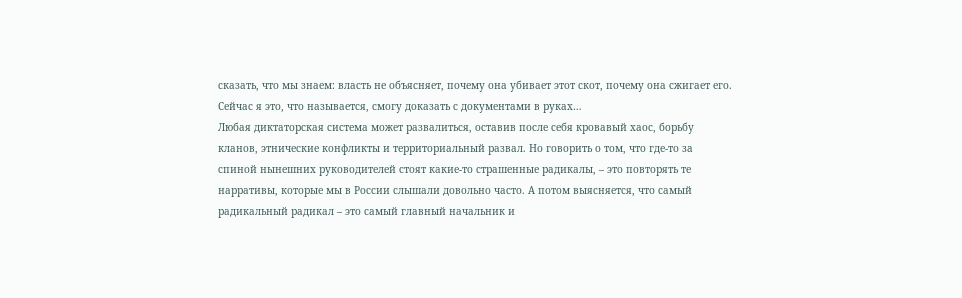сказать, что мы знаем: власть не объясняет, почему она убивает этот скот, почему она сжигает его. Сейчас я это, что называется, смогу доказать с документами в руках…
Любая диктаторская система может развалиться, оставив после себя кровавый хаос, борьбу кланов, этнические конфликты и территориальный развал. Но говорить о том, что где-то за спиной нынешних руководителей стоят какие-то страшенные радикалы, – это повторять те нарративы, которые мы в России слышали довольно часто. А потом выясняется, что самый радикальный радикал – это самый главный начальник и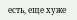есть, еще хуже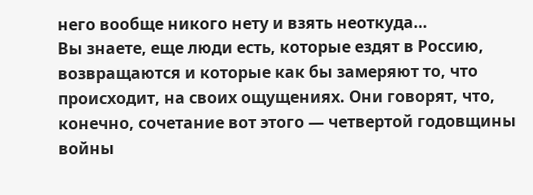него вообще никого нету и взять неоткуда…
Вы знаете, еще люди есть, которые ездят в Россию, возвращаются и которые как бы замеряют то, что происходит, на своих ощущениях. Они говорят, что, конечно, сочетание вот этого — четвертой годовщины войны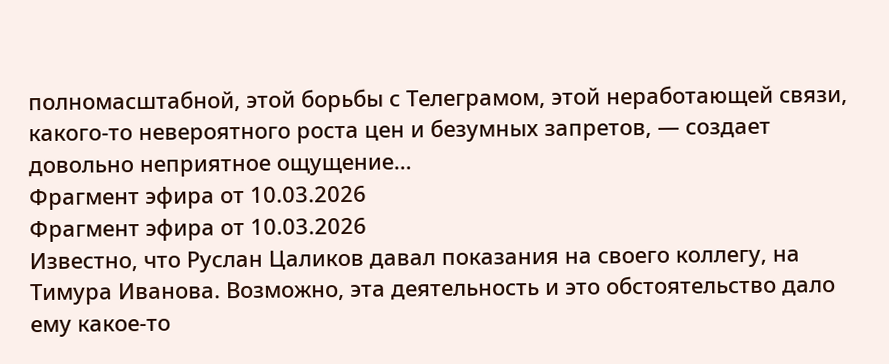полномасштабной, этой борьбы с Телеграмом, этой неработающей связи, какого-то невероятного роста цен и безумных запретов, — создает довольно неприятное ощущение…
Фрагмент эфира от 10.03.2026
Фрагмент эфира от 10.03.2026
Известно, что Руслан Цаликов давал показания на своего коллегу, на Тимура Иванова. Возможно, эта деятельность и это обстоятельство дало ему какое-то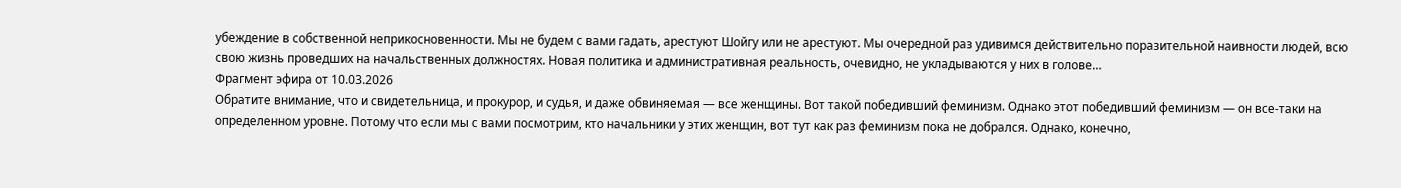убеждение в собственной неприкосновенности. Мы не будем с вами гадать, арестуют Шойгу или не арестуют. Мы очередной раз удивимся действительно поразительной наивности людей, всю свою жизнь проведших на начальственных должностях. Новая политика и административная реальность, очевидно, не укладываются у них в голове…
Фрагмент эфира от 10.03.2026
Обратите внимание, что и свидетельница, и прокурор, и судья, и даже обвиняемая — все женщины. Вот такой победивший феминизм. Однако этот победивший феминизм — он все-таки на определенном уровне. Потому что если мы с вами посмотрим, кто начальники у этих женщин, вот тут как раз феминизм пока не добрался. Однако, конечно,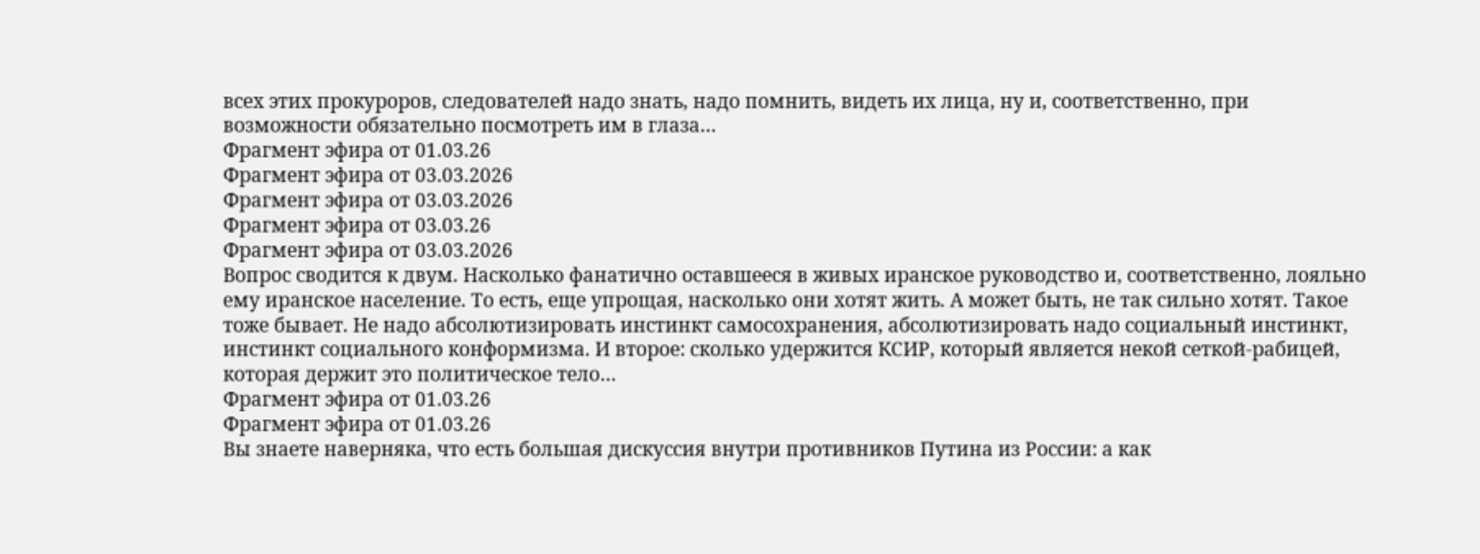всех этих прокуроров, следователей надо знать, надо помнить, видеть их лица, ну и, соответственно, при возможности обязательно посмотреть им в глаза…
Фрагмент эфира от 01.03.26
Фрагмент эфира от 03.03.2026
Фрагмент эфира от 03.03.2026
Фрагмент эфира от 03.03.26
Фрагмент эфира от 03.03.2026
Вопрос сводится к двум. Насколько фанатично оставшееся в живых иранское руководство и, соответственно, лояльно ему иранское население. То есть, еще упрощая, насколько они хотят жить. А может быть, не так сильно хотят. Такое тоже бывает. Не надо абсолютизировать инстинкт самосохранения, абсолютизировать надо социальный инстинкт, инстинкт социального конформизма. И второе: сколько удержится КСИР, который является некой сеткой-рабицей, которая держит это политическое тело…
Фрагмент эфира от 01.03.26
Фрагмент эфира от 01.03.26
Вы знаете наверняка, что есть большая дискуссия внутри противников Путина из России: а как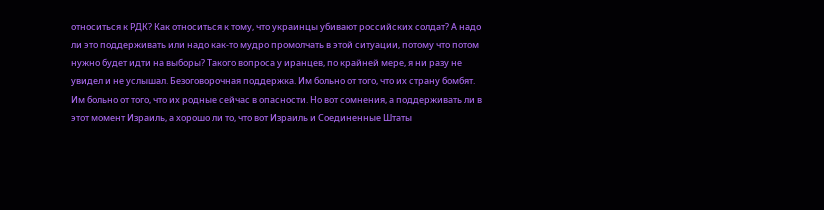относиться к РДК? Как относиться к тому, что украинцы убивают российских солдат? А надо ли это поддерживать или надо как-то мудро промолчать в этой ситуации, потому что потом нужно будет идти на выборы? Такого вопроса у иранцев, по крайней мере, я ни разу не увидел и не услышал. Безоговорочная поддержка. Им больно от того, что их страну бомбят. Им больно от того, что их родные сейчас в опасности. Но вот сомнения, а поддерживать ли в этот момент Израиль, а хорошо ли то, что вот Израиль и Соединенные Штаты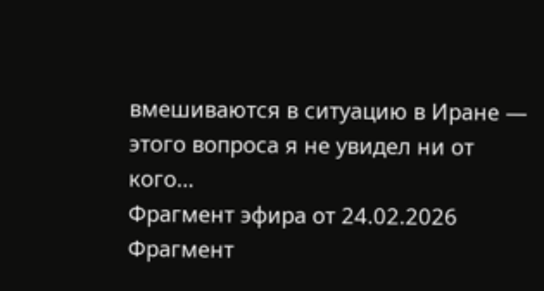вмешиваются в ситуацию в Иране — этого вопроса я не увидел ни от кого…
Фрагмент эфира от 24.02.2026
Фрагмент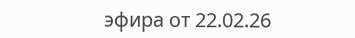эфира от 22.02.26